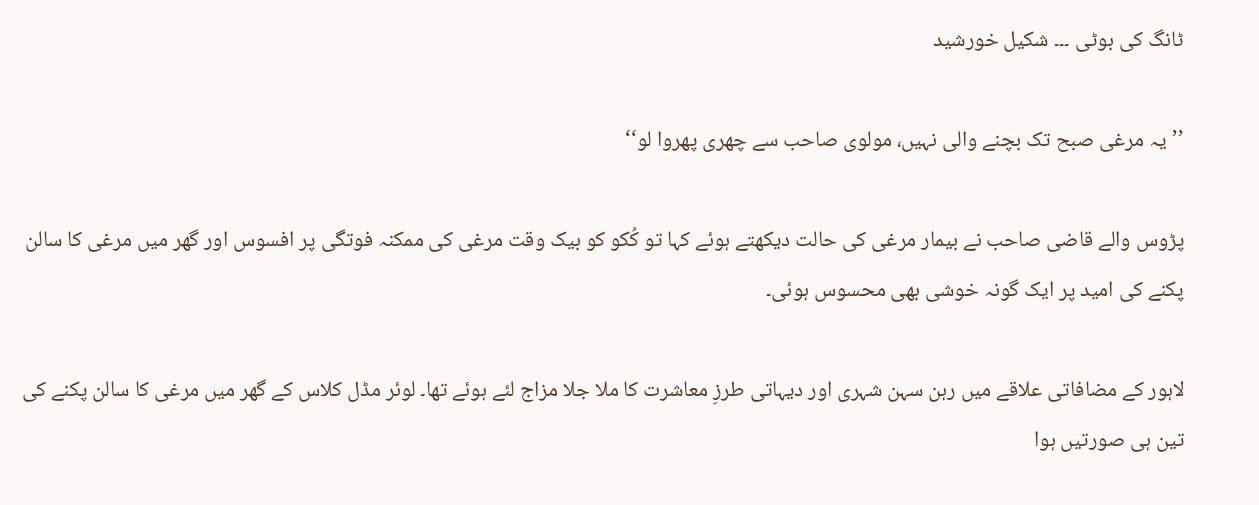ٹانگ کی بوٹی ۔۔۔ شکیل خورشید

’’یہ مرغی صبح تک بچنے والی نہیں، مولوی صاحب سے چھری پھروا لو‘‘

پڑوس والے قاضی صاحب نے بیمار مرغی کی حالت دیکھتے ہوئے کہا تو کُکو کو بیک وقت مرغی کی ممکنہ فوتگی پر افسوس اور گھر میں مرغی کا سالن پکنے کی امید پر ایک گونہ خوشی بھی محسوس ہوئی۔

لاہور کے مضافاتی علاقے میں رہن سہن شہری اور دیہاتی طرزِ معاشرت کا ملا جلا مزاج لئے ہوئے تھا۔ لوئر مڈل کلاس کے گھر میں مرغی کا سالن پکنے کی تین ہی صورتیں ہوا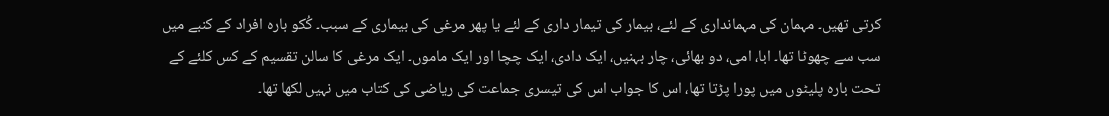کرتی تھیں۔ مہمان کی مہمانداری کے لئے، بیمار کی تیمار داری کے لئے یا پھر مرغی کی بیماری کے سبب۔ کُکو بارہ افراد کے کنبے میں سب سے چھوٹا تھا۔ ابا، امی، دو بھائی، چار بہنیں، ایک دادی، ایک چچا اور ایک ماموں۔ ایک مرغی کا سالن تقسیم کے کس کلئے کے تحت بارہ پلیٹوں میں پورا پڑتا تھا، اس کا جواب اس کی تیسری جماعت کی ریاضی کی کتاب میں نہیں لکھا تھا۔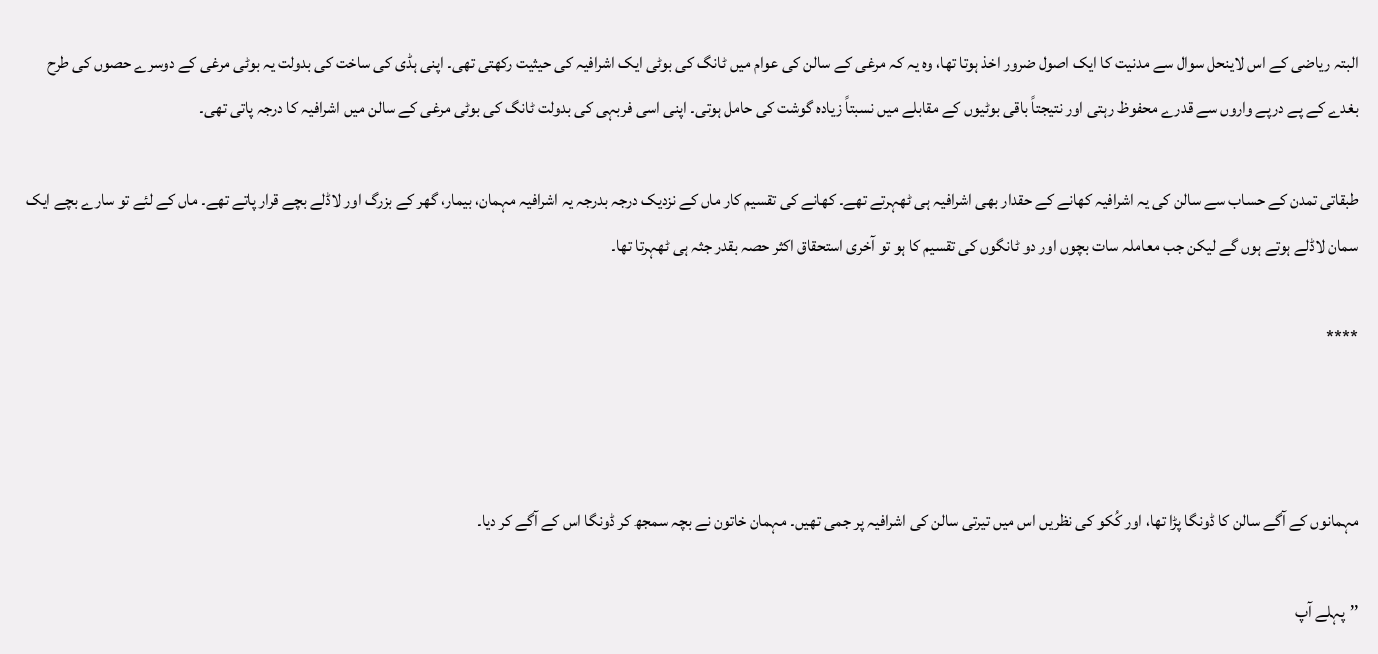البتہ ریاضی کے اس لاینحل سوال سے مدنیت کا ایک اصول ضرور اخذ ہوتا تھا، وہ یہ کہ مرغی کے سالن کی عوام میں ٹانگ کی بوٹی ایک اشرافیہ کی حیثیت رکھتی تھی۔ اپنی ہڈی کی ساخت کی بدولت یہ بوٹی مرغی کے دوسرے حصوں کی طرح بغدے کے پے درپے واروں سے قدرے محفوظ رہتی اور نتیجتاً باقی بوٹیوں کے مقابلے میں نسبتاً زیادہ گوشت کی حامل ہوتی۔ اپنی اسی فربہی کی بدولت ٹانگ کی بوٹی مرغی کے سالن میں اشرافیہ کا درجہ پاتی تھی۔

طبقاتی تمدن کے حساب سے سالن کی یہ اشرافیہ کھانے کے حقدار بھی اشرافیہ ہی ٹھہرتے تھے۔ کھانے کی تقسیم کار ماں کے نزدیک درجہ بدرجہ یہ اشرافیہ مہمان، بیمار، گھر کے بزرگ اور لاڈلے بچے قرار پاتے تھے۔ ماں کے لئے تو سارے بچے ایک سمان لاڈلے ہوتے ہوں گے لیکن جب معاملہ سات بچوں اور دو ٹانگوں کی تقسیم کا ہو تو آخری استحقاق اکثر حصہ بقدر جثہ ہی ٹھہرتا تھا۔

****



مہمانوں کے آگے سالن کا ڈونگا پڑا تھا، اور کُکو کی نظریں اس میں تیرتی سالن کی اشرافیہ پر جمی تھیں۔ مہمان خاتون نے بچہ سمجھ کر ڈونگا اس کے آگے کر دیا۔

’’پہلے آپ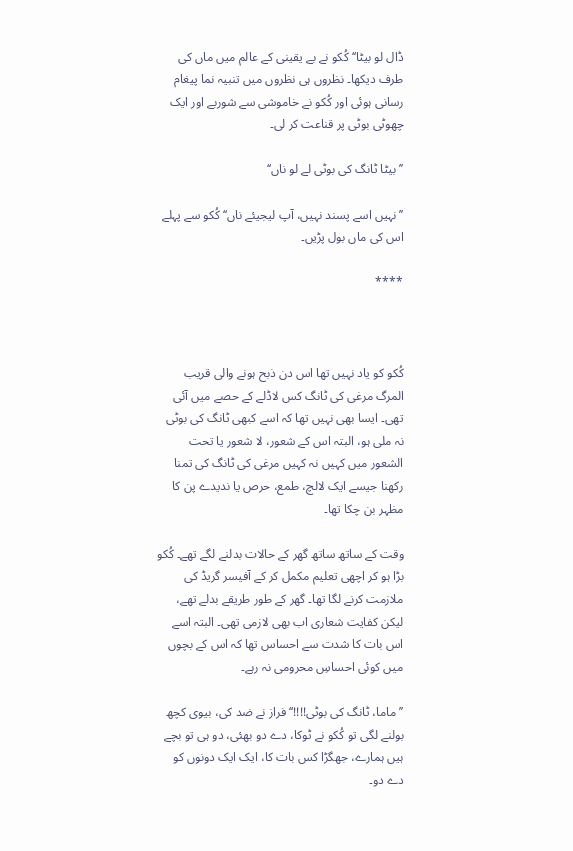ڈال لو بیٹا‘‘ کُکو نے بے یقینی کے عالم میں ماں کی طرف دیکھا۔ نظروں ہی نظروں میں تنبیہ نما پیغام رسانی ہوئی اور کُکو نے خاموشی سے شوربے اور ایک چھوٹی بوٹی پر قناعت کر لی۔

’’بیٹا ٹانگ کی بوٹی لے لو ناں‘‘

’’نہیں اسے پسند نہیں، آپ لیجیئے ناں‘‘ کُکو سے پہلے اس کی ماں بول پڑیں۔

****



کُکو کو یاد نہیں تھا اس دن ذبح ہونے والی قریب المرگ مرغی کی ٹانگ کس لاڈلے کے حصے میں آئی تھی۔ ایسا بھی نہیں تھا کہ اسے کبھی ٹانگ کی بوٹی نہ ملی ہو، البتہ اس کے شعور، لا شعور یا تحت الشعور میں کہیں نہ کہیں مرغی کی ٹانگ کی تمنا رکھنا جیسے ایک لالچ، طمع، حرص یا ندیدے پن کا مظہر بن چکا تھا۔

وقت کے ساتھ ساتھ گھر کے حالات بدلنے لگے تھے۔ کُکو بڑا ہو کر اچھی تعلیم مکمل کر کے آفیسر گریڈ کی ملازمت کرنے لگا تھا۔ گھر کے طور طریقے بدلے تھے، لیکن کفایت شعاری اب بھی لازمی تھی۔ البتہ اسے اس بات کا شدت سے احساس تھا کہ اس کے بچوں میں کوئی احساسِ محرومی نہ رہے۔

’’ماما، ٹانگ کی بوٹی!!!!‘‘ فراز نے ضد کی، بیوی کچھ بولنے لگی تو کُکو نے ٹوکا، دے دو بھئی، دو ہی تو بچے ہیں ہمارے، جھگڑا کس بات کا، ایک ایک دونوں کو دے دو۔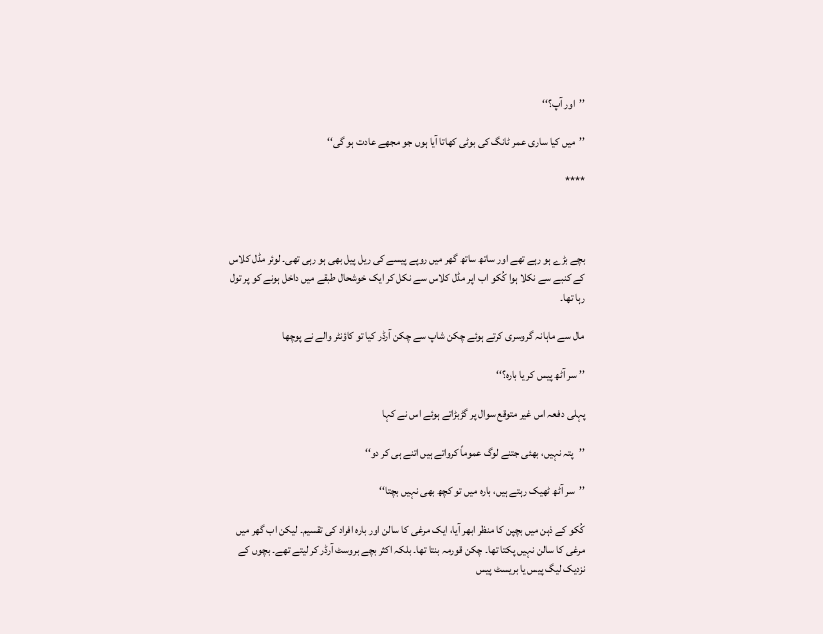’’اور آپ؟‘‘

’’میں کیا ساری عمر ٹانگ کی بوٹی کھاتا آیا ہوں جو مجھے عادت ہو گی‘‘

****



بچے بڑے ہو رہے تھے اور ساتھ ساتھ گھر میں روپے پیسے کی ریل پیل بھی ہو رہی تھی۔ لوئر مڈل کلاس کے کنبے سے نکلا ہوا کُکو اب اپر مڈل کلاس سے نکل کر ایک خوشحال طبقے میں داخل ہونے کو پر تول رہا تھا۔

مال سے ماہانہ گروسری کرتے ہوئے چکن شاپ سے چکن آرڈر کیا تو کاؤنٹر والے نے پوچھا

’’ سر آٹھ پیس کر یا بارہ؟‘‘

پہلی دفعہ اس غیر متوقع سوال پر گڑبڑاتے ہوئے اس نے کہا

’’پتہ نہیں، بھئی جتنے لوگ عموماً کرواتے ہیں اتنے ہی کر دو‘‘

’’سر آٹھ ٹھیک رہتے ہیں، بارہ میں تو کچھ بھی نہیں بچتا‘‘

کُکو کے ذہن میں بچپن کا منظر ابھر آیا، ایک مرغی کا سالن اور بارہ افراد کی تقسیم۔ لیکن اب گھر میں مرغی کا سالن نہیں پکتا تھا۔ چکن قورمہ بنتا تھا۔ بلکہ اکثر بچے بروسٹ آرڈر کر لیتے تھے۔ بچوں کے نزدیک لیگ پیس یا بریسٹ پیس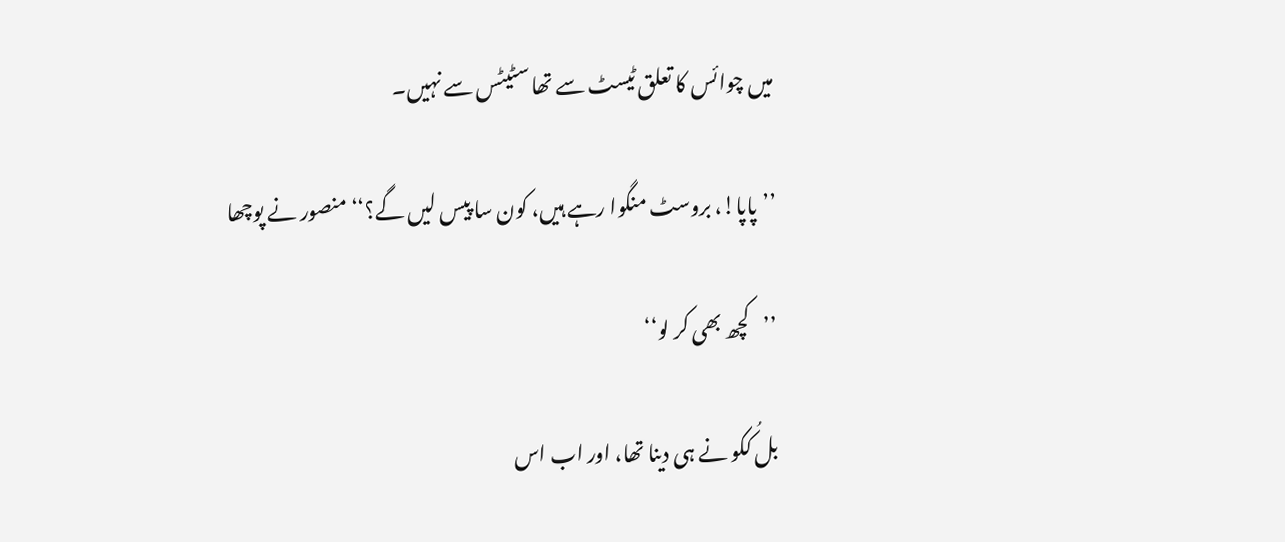میں چوائس کا تعلق ٹیسٹ سے تھا سٹیٹس سے نہیں۔

’’پاپا!، بروسٹ منگوا رہے ہیں، کون سا پیس لیں گے؟‘‘ منصور نے پوچھا

’’کچھ بھی کر لو‘‘

بل کُکو نے ہی دینا تھا، اور اب اس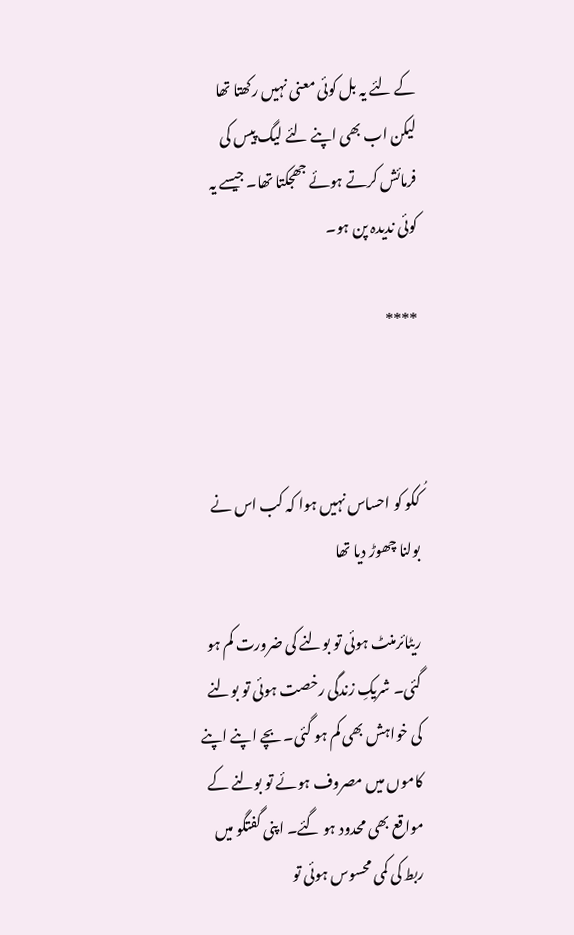کے لئے یہ بل کوئی معنی نہیں رکھتا تھا لیکن اب بھی اپنے لئے لیگ پیس کی فرمائش کرتے ہوئے جھجکتا تھا۔ جیسے یہ کوئی ندیدہ پن ہو۔

****



کُکو کو احساس نہیں ہوا کہ کب اس نے بولنا چھوڑ دیا تھا

ریٹائرمنٹ ہوئی تو بولنے کی ضرورت کم ہو گئی۔ شریکِ زندگی رخصت ہوئی تو بولنے کی خواہش بھی کم ہو گئی۔ بچے اپنے اپنے کاموں میں مصروف ہوئے تو بولنے کے مواقع بھی محدود ہو گئے۔ اپنی گفتگو میں ربط کی کمی محسوس ہوئی تو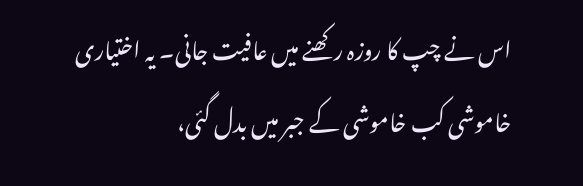اس نے چپ کا روزہ رکھنے میں عافیت جانی۔ یہ اختیاری خاموشی کب خاموشی کے جبر میں بدل گئی،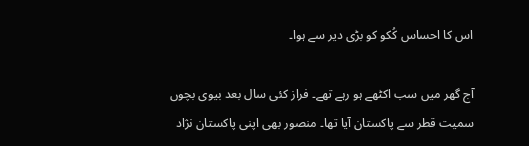اس کا احساس کُکو کو بڑی دیر سے ہوا۔

آج گھر میں سب اکٹھے ہو رہے تھے۔ فراز کئی سال بعد بیوی بچوں سمیت قطر سے پاکستان آیا تھا۔ منصور بھی اپنی پاکستان نژاد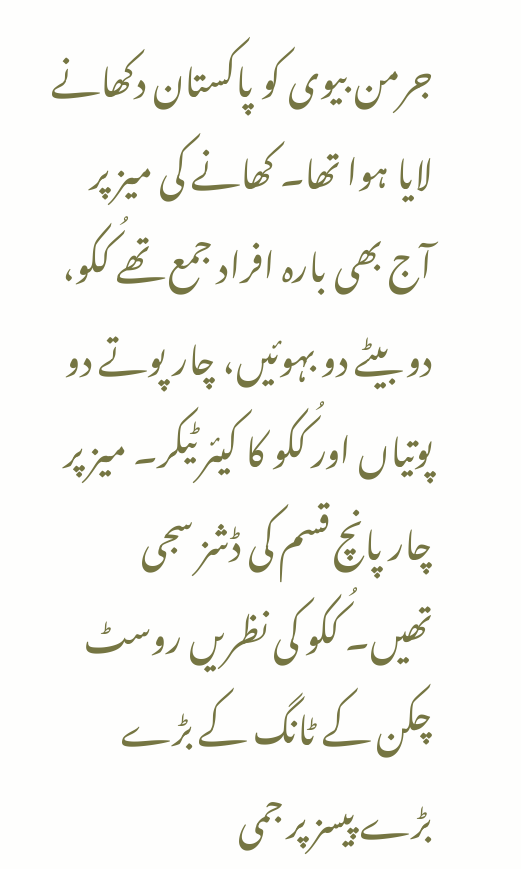جرمن بیوی کو پاکستان دکھانے لایا ہوا تھا۔ کھانے کی میز پر آج بھی بارہ افراد جمع تھے کُکو، دو بیٹے دو بہوئیں، چار پوتے دو پوتیاں اور کُکو کا کیئر ٹیکر۔ میز پر چار پانچ قسم کی ڈشز سجی تھیں۔ کُکو کی نظریں روسٹ چکن کے ٹانگ کے بڑے بڑے پیسز پر جمی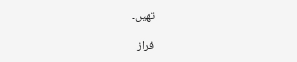تھیں۔

فراز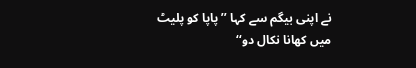نے اپنی بیگم سے کہا ’’پاپا کو پلیٹ میں کھانا نکال دو‘‘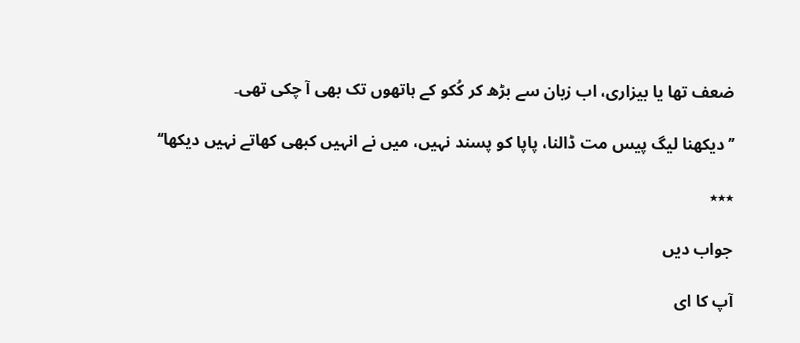ضعف تھا یا بیزاری، اب زبان سے بڑھ کر کُکو کے ہاتھوں تک بھی آ چکی تھی۔

’’دیکھنا لیگ پیس مت ڈالنا، پاپا کو پسند نہیں، میں نے انہیں کبھی کھاتے نہیں دیکھا‘‘

٭٭٭

جواب دیں

آپ کا ای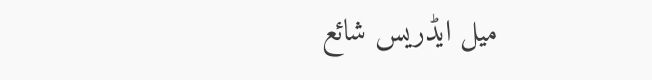میل ایڈریس شائع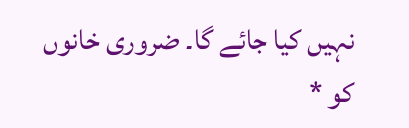نہیں کیا جائے گا۔ ضروری خانوں کو *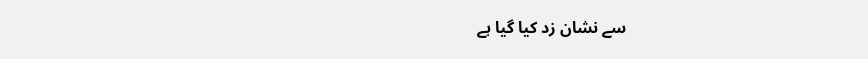سے نشان زد کیا گیا ہے